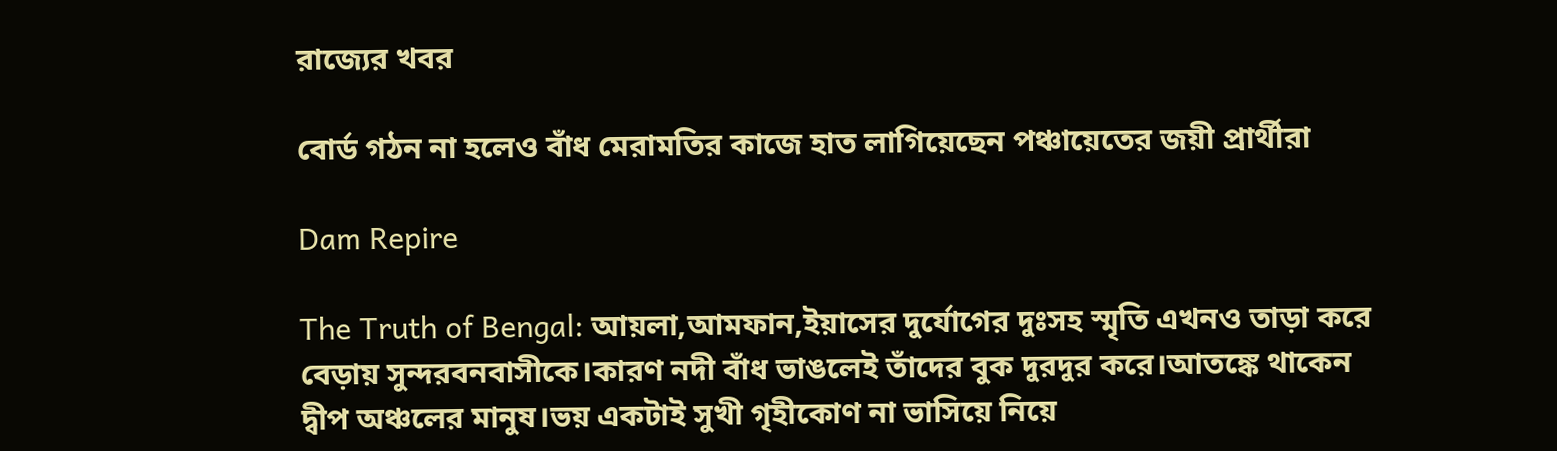রাজ্যের খবর

বোর্ড গঠন না হলেও বাঁধ মেরামতির কাজে হাত লাগিয়েছেন পঞ্চায়েতের জয়ী প্রার্থীরা

Dam Repire

The Truth of Bengal: আয়লা,আমফান,ইয়াসের দুর্যোগের দুঃসহ স্মৃতি এখনও তাড়া করে বেড়ায় সুন্দরবনবাসীকে।কারণ নদী বাঁধ ভাঙলেই তাঁদের বুক দুরদুর করে।আতঙ্কে থাকেন দ্বীপ অঞ্চলের মানুষ।ভয় একটাই সুখী গৃহীকোণ না ভাসিয়ে নিয়ে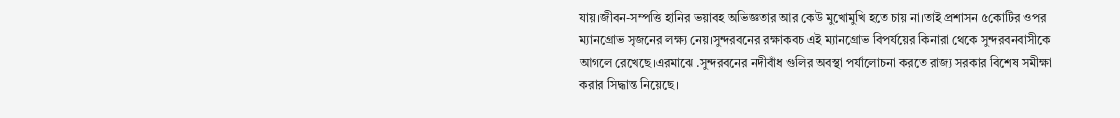যায়।জীবন-সম্পত্তি হানির ভয়াবহ অভিজ্ঞতার আর কেউ মুখোমুখি হতে চায় না।তাই প্রশাসন ৫কোটির ওপর ম্যানগ্রোভ সৃজনের লক্ষ্য নেয়।সুন্দরবনের রক্ষাকবচ এই ম্যানগ্রোভ বিপর্যয়ের কিনারা থেকে সুন্দরবনবাসীকে আগলে রেখেছে।এরমাঝে .সুন্দরবনের নদীবাঁধ গুলির অবস্থা পর্যালোচনা করতে রাজ্য সরকার বিশেষ সমীক্ষা করার সিদ্ধান্ত নিয়েছে।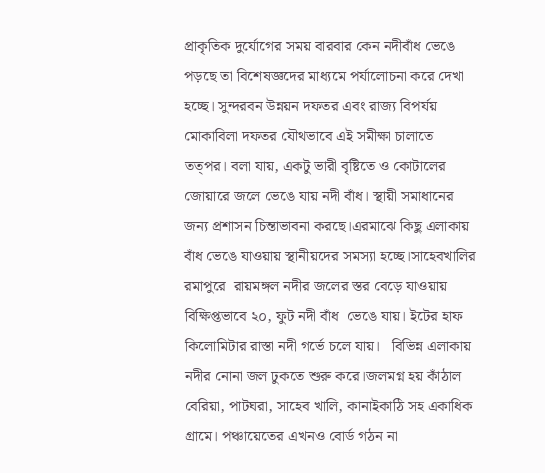প্রাকৃতিক দুর্যোগের সময় বারবার কেন নদীবাঁধ ভেঙে পড়ছে তা বিশেষজ্ঞদের মাধ্যমে পর্যালোচনা করে দেখা হচ্ছে। সুন্দরবন উন্নয়ন দফতর এবং রাজ্য বিপর্যয় মোকাবিলা দফতর যৌথভাবে এই সমীক্ষা চালাতে তত্পর। বলা যায়, একটু ভারী বৃষ্টিতে ও কোটালের জোয়ারে জলে ভেঙে যায় নদী বাঁধ। স্থায়ী সমাধানের জন্য প্রশাসন চিন্তাভাবনা করছে।এরমাঝে কিছু এলাকায় বাঁধ ভেঙে যাওয়ায় স্থানীয়দের সমস্যা হচ্ছে।সাহেবখালির রমাপুরে  রায়মঙ্গল নদীর জলের স্তর বেড়ে যাওয়ায়  বিক্ষিপ্তভাবে ২০, ফুট নদী বাঁধ  ভেঙে যায়। ইটের হাফ কিলোমিটার রাস্তা নদী গর্ভে চলে যায়।   বিভিন্ন এলাকায় নদীর নোনা জল ঢুকতে শুরু করে।জলমগ্ন হয় কাঁঠাল বেরিয়া, পাটঘরা, সাহেব খালি, কানাইকাঠি সহ একাধিক গ্রামে। পঞ্চায়েতের এখনও বোর্ড গঠন না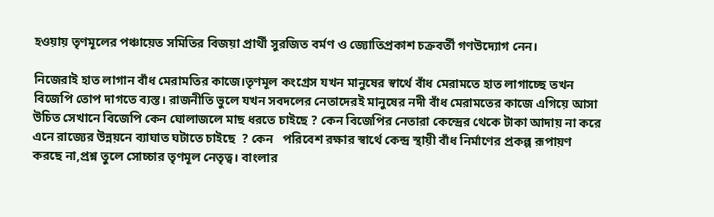হওয়ায় তৃণমূলের পঞ্চায়েত সমিতির বিজয়া প্রার্থী সুরজিত বর্মণ ও জ্যোতিপ্রকাশ চক্রবর্তী গণউদ্যোগ নেন।

নিজেরাই হাত লাগান বাঁধ মেরামতির কাজে।তৃণমূল কংগ্রেস যখন মানুষের স্বার্থে বাঁধ মেরামতে হাত লাগাচ্ছে তখন বিজেপি তোপ দাগতে ব্যস্ত। রাজনীতি ভুলে যখন সবদলের নেতাদেরই মানুষের নদী বাঁধ মেরামতের কাজে এগিয়ে আসা উচিত সেখানে বিজেপি কেন ঘোলাজলে মাছ ধরতে চাইছে ? কেন বিজেপির নেতারা কেন্দ্রের থেকে টাকা আদায় না করে এনে রাজ্যের উন্নয়নে ব্যাঘাত ঘটাতে চাইছে  ? কেন   পরিবেশ রক্ষার স্বার্থে কেন্দ্র স্থায়ী বাঁধ নির্মাণের প্রকল্প রূপায়ণ করছে না,প্রশ্ন তুলে সোচ্চার তৃণমূল নেতৃত্ব। বাংলার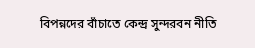বিপন্নদের বাঁচাতে কেন্দ্র সুন্দরবন নীতি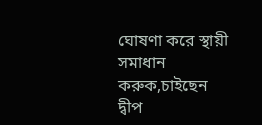ঘোষণা করে স্থায়ী সমাধান করুক,চাইছেন দ্বীপ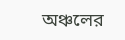অঞ্চলের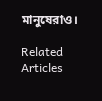মানুষেরাও।

Related Articles